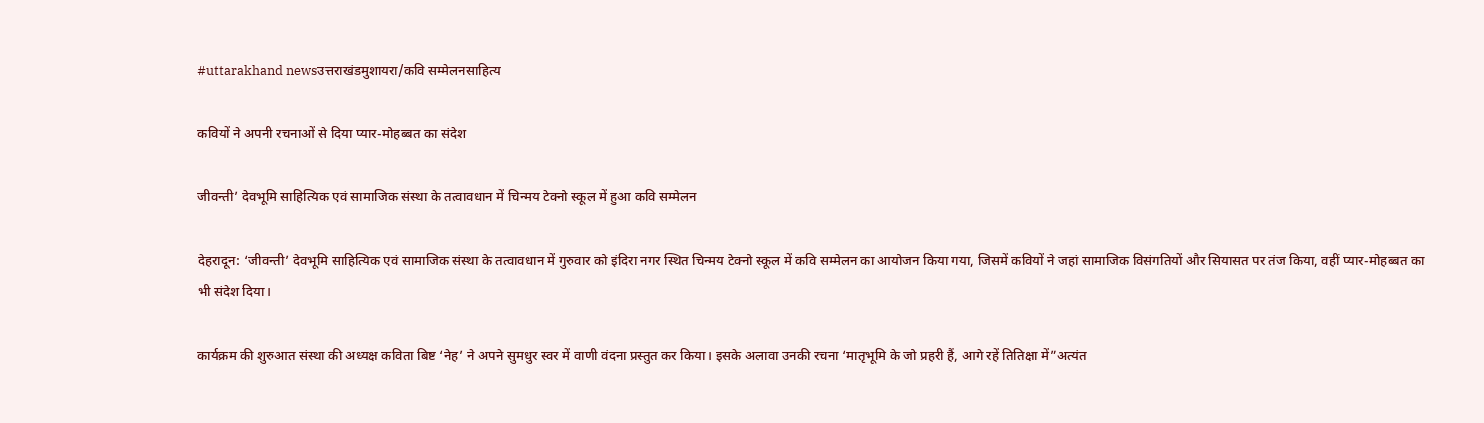#uttarakhand newsउत्तराखंडमुशायरा/कवि सम्मेलनसाहित्य

कवियों ने अपनी रचनाओं से दिया प्यार-मोहब्बत का संदेश

जीवन्ती’ देवभूमि साहित्यिक एवं सामाजिक संस्था के तत्वावधान में चिन्मय टेक्नो स्कूल में हुआ कवि सम्मेलन

देहरादून: ‘जीवन्ती’ देवभूमि साहित्यिक एवं सामाजिक संस्था के तत्वावधान में गुरुवार को इंदिरा नगर स्थित चिन्मय टेक्नो स्कूल में कवि सम्मेलन का आयोजन किया गया, जिसमें कवियों ने जहां सामाजिक विसंगतियों और सियासत पर तंज किया, वहीं प्यार-मोहब्बत का भी संदेश दिया।

कार्यक्रम की शुरुआत संस्था की अध्यक्ष कविता बिष्ट ‘नेह’ ने अपने सुमधुर स्वर में वाणी वंदना प्रस्तुत कर किया। इसके अलावा उनकी रचना ‘मातृभूमि के जो प्रहरी हैं, आगे रहें तितिक्षा में”अत्यंत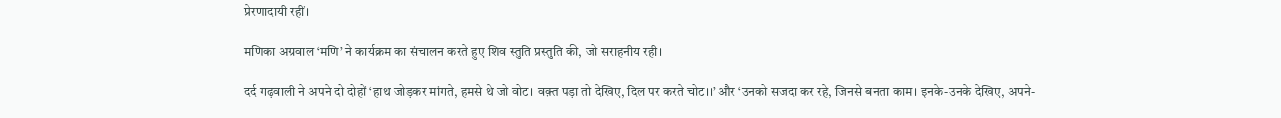प्रेरणादायी रहीं।

मणिका अग्रवाल ‘मणि’ ने कार्यक्रम का संचालन करते हुए शिव स्तुति प्रस्तुति की, जो सराहनीय रही।

दर्द गढ़वाली ने अपने दो दोहों ‘हाथ जोड़कर मांगते, हमसे थे जो वोट। वक़्त पड़ा तो देखिए, दिल पर करते चोट।।’ और ‘उनको सजदा कर रहे, जिनसे बनता काम। इनके-उनके देखिए, अपने-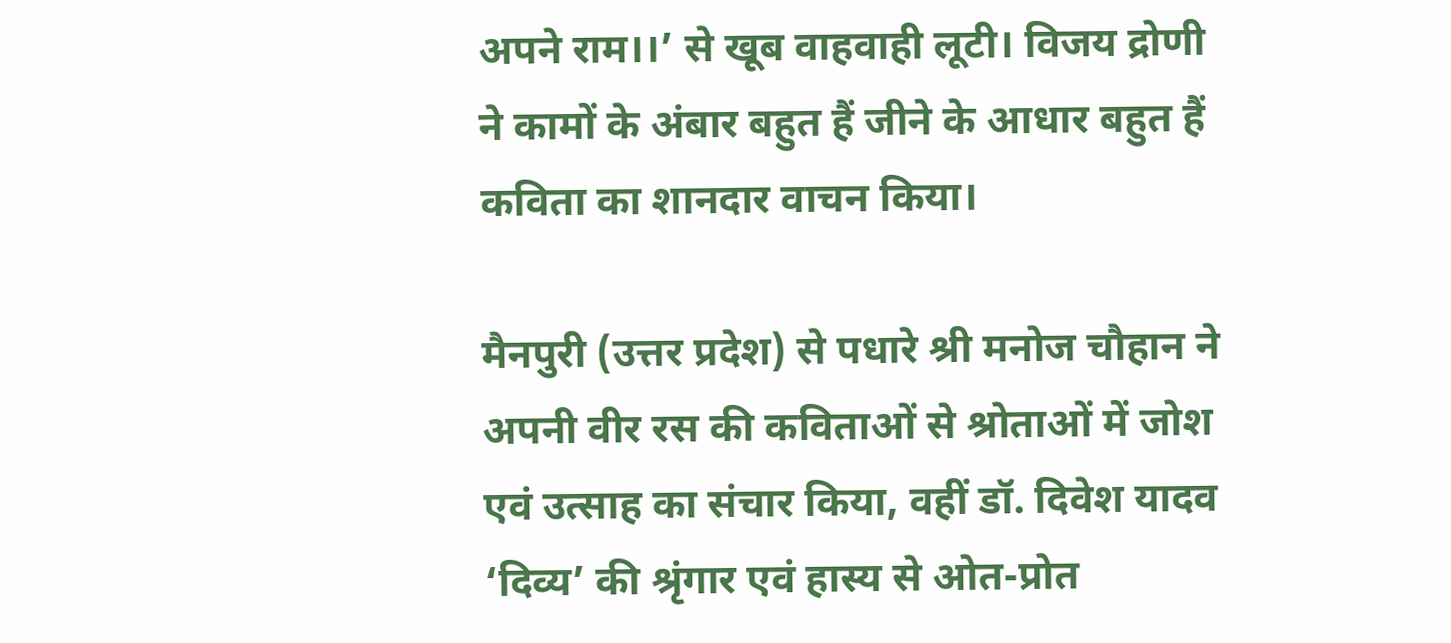अपने राम।।’ से खूब वाहवाही लूटी। विजय द्रोणी  ने कामों के अंबार बहुत हैं जीने के आधार बहुत हैं कविता का शानदार वाचन किया।

मैनपुरी (उत्तर प्रदेश) से पधारे श्री मनोज चौहान ने अपनी वीर रस की कविताओं से श्रोताओं में जोश एवं उत्साह का संचार किया, वहीं डॉ. दिवेश यादव ‘दिव्य’ की श्रृंगार एवं हास्य से ओत-प्रोत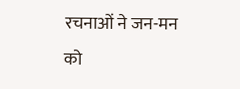रचनाओं ने जन-मन को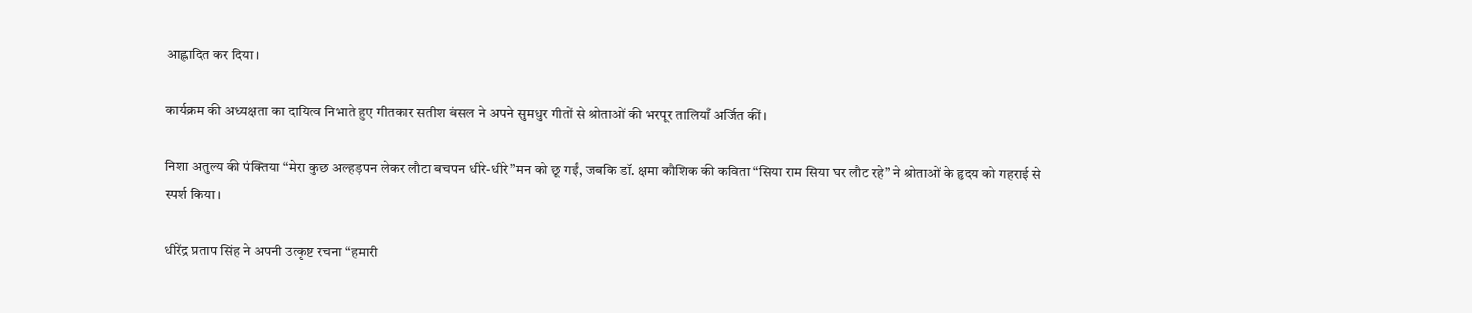आह्लादित कर दिया।

कार्यक्रम की अध्यक्षता का दायित्व निभाते हुए गीतकार सतीश बंसल ने अपने सुमधुर गीतों से श्रोताओं की भरपूर तालियाँ अर्जित कीं।

निशा अतुल्य की पंक्तिया “मेरा कुछ अल्हड़पन लेकर लौटा बचपन धीरे-धीरे”मन को छू गईं, जबकि डॉ. क्षमा कौशिक की कविता “सिया राम सिया घर लौट रहे” ने श्रोताओं के हृदय को गहराई से स्पर्श किया।

धीरेंद्र प्रताप सिंह ने अपनी उत्कृष्ट रचना “हमारी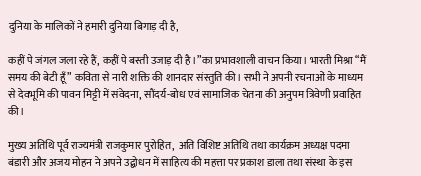दुनिया के मालिकों ने हमारी दुनिया बिगाड़ दी है,

कहीं पे जंगल जला रहे हैं, कहीं पे बस्ती उजाड़ दी है।”का प्रभावशाली वाचन किया। भारती मिश्रा “मैं समय की बेटी हूँ” कविता से नारी शक्ति की शानदार संस्तुति की। सभी ने अपनी रचनाओं के माध्यम से देवभूमि की पावन मिट्टी में संवेदना, सौंदर्य-बोध एवं सामाजिक चेतना की अनुपम त्रिवेणी प्रवाहित की।

मुख्य अतिथि पूर्व राज्यमंत्री राजकुमार पुरोहित,  अति विशिष्ट अतिथि तथा कार्यक्रम अध्यक्ष पदमा बंडारी और अजय मोहन ने अपने उद्बोधन में साहित्य की महत्ता पर प्रकाश डाला तथा संस्था के इस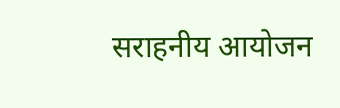सराहनीय आयोजन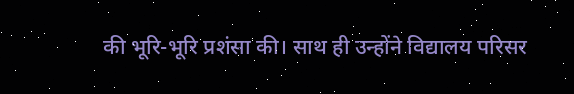की भूरि-भूरि प्रशंसा की। साथ ही उन्होंने विद्यालय परिसर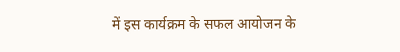में इस कार्यक्रम के सफल आयोजन के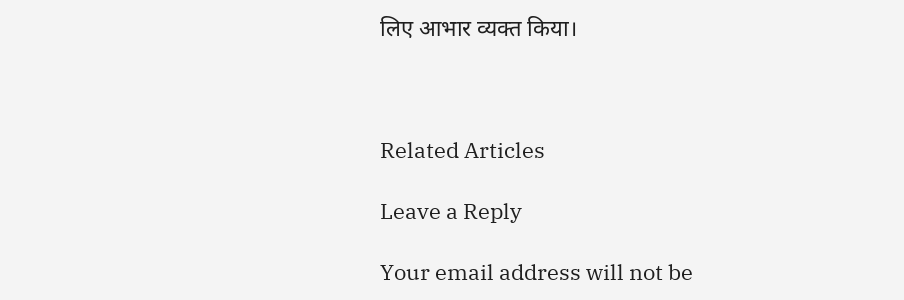लिए आभार व्यक्त किया।



Related Articles

Leave a Reply

Your email address will not be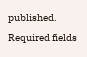published. Required fields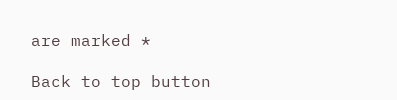are marked *

Back to top button